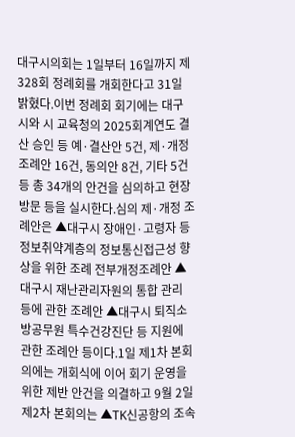대구시의회는 1일부터 16일까지 제328회 정례회를 개회한다고 31일 밝혔다.이번 정례회 회기에는 대구시와 시 교육청의 2025회계연도 결산 승인 등 예·결산안 5건, 제·개정 조례안 16건, 동의안 8건, 기타 5건 등 총 34개의 안건을 심의하고 현장 방문 등을 실시한다.심의 제·개정 조례안은 ▲대구시 장애인·고령자 등 정보취약계층의 정보통신접근성 향상을 위한 조례 전부개정조례안 ▲대구시 재난관리자원의 통합 관리 등에 관한 조례안 ▲대구시 퇴직소방공무원 특수건강진단 등 지원에 관한 조례안 등이다.1일 제1차 본회의에는 개회식에 이어 회기 운영을 위한 제반 안건을 의결하고 9월 2일 제2차 본회의는 ▲TK신공항의 조속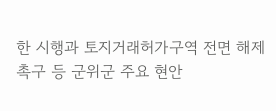한 시행과 토지거래허가구역 전면 해제 촉구 등 군위군 주요 현안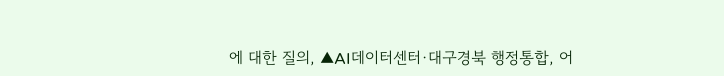에 대한 질의, ▲AI데이터센터·대구경북 행정통합, 어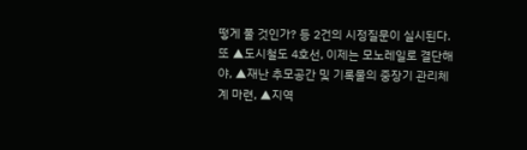떻게 풀 것인가? 등 2건의 시정질문이 실시된다.또 ▲도시철도 4호선, 이제는 모노레일로 결단해야, ▲재난 추모공간 및 기록물의 중장기 관리체계 마련, ▲지역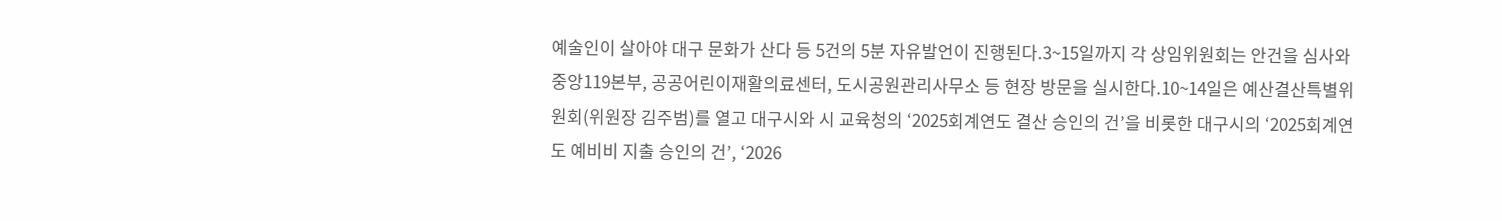예술인이 살아야 대구 문화가 산다 등 5건의 5분 자유발언이 진행된다.3~15일까지 각 상임위원회는 안건을 심사와 중앙119본부, 공공어린이재활의료센터, 도시공원관리사무소 등 현장 방문을 실시한다.10~14일은 예산결산특별위원회(위원장 김주범)를 열고 대구시와 시 교육청의 ‘2025회계연도 결산 승인의 건’을 비롯한 대구시의 ‘2025회계연도 예비비 지출 승인의 건’, ‘2026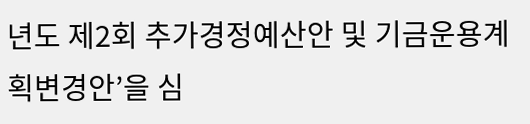년도 제2회 추가경정예산안 및 기금운용계획변경안’을 심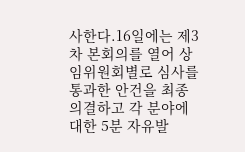사한다.16일에는 제3차 본회의를 열어 상임위원회별로 심사를 통과한 안건을 최종 의결하고 각 분야에 대한 5분 자유발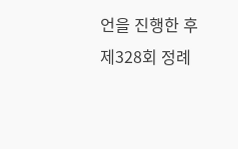언을 진행한 후 제328회 정례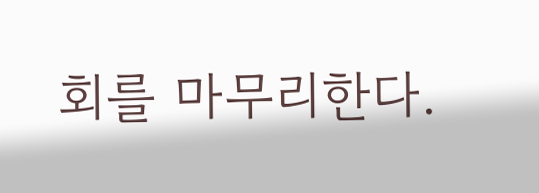회를 마무리한다.